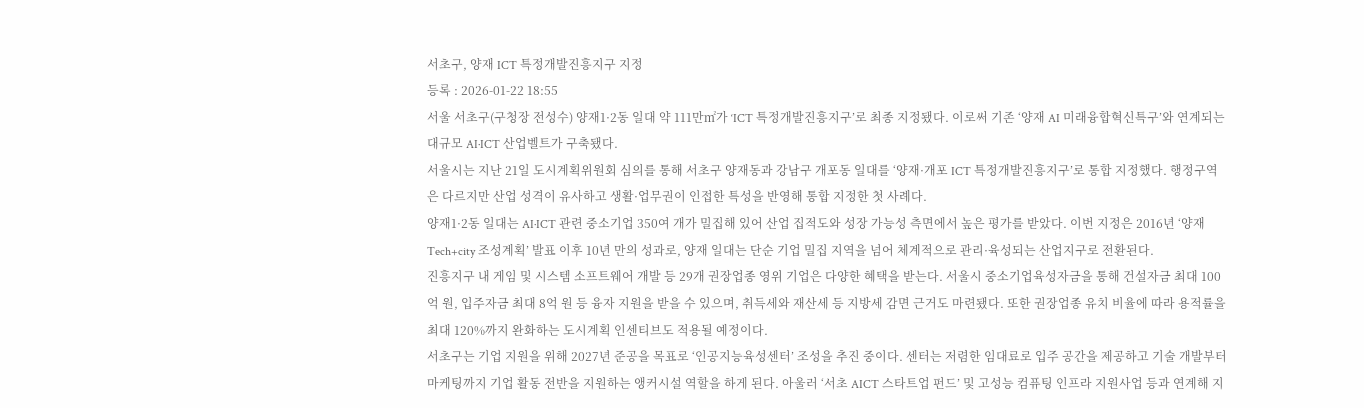서초구, 양재 ICT 특정개발진흥지구 지정
등록 : 2026-01-22 18:55
서울 서초구(구청장 전성수) 양재1·2동 일대 약 111만㎡가 ‘ICT 특정개발진흥지구’로 최종 지정됐다. 이로써 기존 ‘양재 AI 미래융합혁신특구’와 연계되는 대규모 AI·ICT 산업벨트가 구축됐다.
서울시는 지난 21일 도시계획위원회 심의를 통해 서초구 양재동과 강남구 개포동 일대를 ‘양재·개포 ICT 특정개발진흥지구’로 통합 지정했다. 행정구역은 다르지만 산업 성격이 유사하고 생활·업무권이 인접한 특성을 반영해 통합 지정한 첫 사례다.
양재1·2동 일대는 AI·ICT 관련 중소기업 350여 개가 밀집해 있어 산업 집적도와 성장 가능성 측면에서 높은 평가를 받았다. 이번 지정은 2016년 ‘양재 Tech+city 조성계획’ 발표 이후 10년 만의 성과로, 양재 일대는 단순 기업 밀집 지역을 넘어 체계적으로 관리·육성되는 산업지구로 전환된다.
진흥지구 내 게임 및 시스템 소프트웨어 개발 등 29개 권장업종 영위 기업은 다양한 혜택을 받는다. 서울시 중소기업육성자금을 통해 건설자금 최대 100억 원, 입주자금 최대 8억 원 등 융자 지원을 받을 수 있으며, 취득세와 재산세 등 지방세 감면 근거도 마련됐다. 또한 권장업종 유치 비율에 따라 용적률을 최대 120%까지 완화하는 도시계획 인센티브도 적용될 예정이다.
서초구는 기업 지원을 위해 2027년 준공을 목표로 ‘인공지능육성센터’ 조성을 추진 중이다. 센터는 저렴한 임대료로 입주 공간을 제공하고 기술 개발부터 마케팅까지 기업 활동 전반을 지원하는 앵커시설 역할을 하게 된다. 아울러 ‘서초 AICT 스타트업 펀드’ 및 고성능 컴퓨팅 인프라 지원사업 등과 연계해 지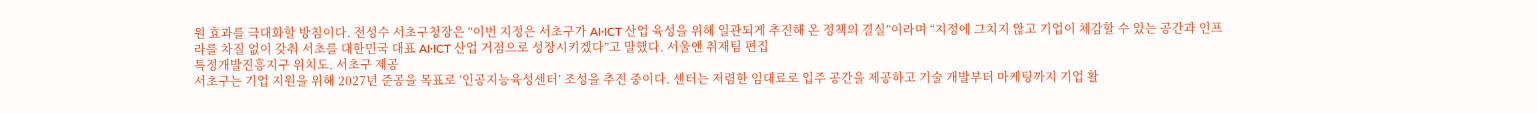원 효과를 극대화할 방침이다. 전성수 서초구청장은 “이번 지정은 서초구가 AI·ICT 산업 육성을 위해 일관되게 추진해 온 정책의 결실”이라며 “지정에 그치지 않고 기업이 체감할 수 있는 공간과 인프라를 차질 없이 갖춰 서초를 대한민국 대표 AI·ICT 산업 거점으로 성장시키겠다”고 말했다. 서울앤 취재팀 편집
특정개발진흥지구 위치도. 서초구 제공
서초구는 기업 지원을 위해 2027년 준공을 목표로 ‘인공지능육성센터’ 조성을 추진 중이다. 센터는 저렴한 임대료로 입주 공간을 제공하고 기술 개발부터 마케팅까지 기업 활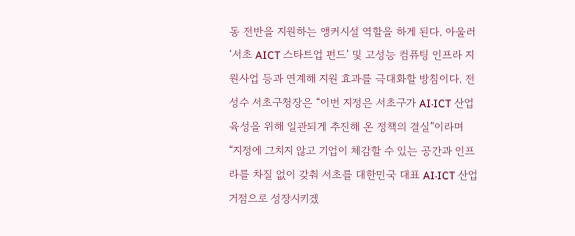동 전반을 지원하는 앵커시설 역할을 하게 된다. 아울러 ‘서초 AICT 스타트업 펀드’ 및 고성능 컴퓨팅 인프라 지원사업 등과 연계해 지원 효과를 극대화할 방침이다. 전성수 서초구청장은 “이번 지정은 서초구가 AI·ICT 산업 육성을 위해 일관되게 추진해 온 정책의 결실”이라며 “지정에 그치지 않고 기업이 체감할 수 있는 공간과 인프라를 차질 없이 갖춰 서초를 대한민국 대표 AI·ICT 산업 거점으로 성장시키겠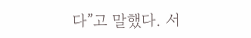다”고 말했다. 서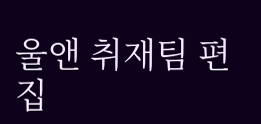울앤 취재팀 편집